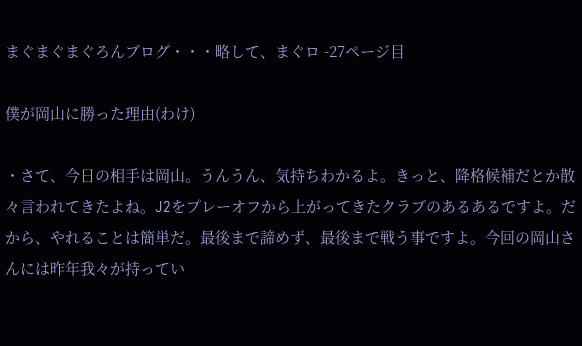まぐまぐまぐろんブログ・・・略して、まぐロ -27ページ目

僕が岡山に勝った理由(わけ)

・さて、今日の相手は岡山。うんうん、気持ちわかるよ。きっと、降格候補だとか散々言われてきたよね。J2をプレーオフから上がってきたクラブのあるあるですよ。だから、やれることは簡単だ。最後まで諦めず、最後まで戦う事ですよ。今回の岡山さんには昨年我々が持ってい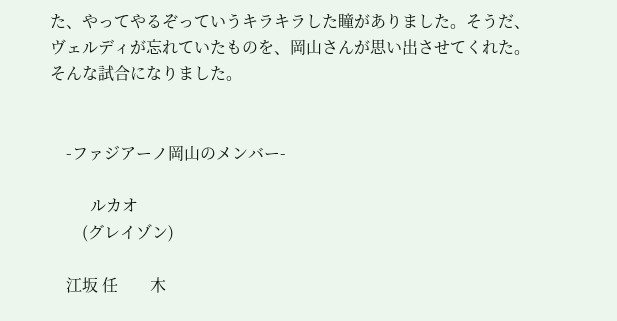た、やってやるぞっていうキラキラした瞳がありました。そうだ、ヴェルディが忘れていたものを、岡山さんが思い出させてくれた。そんな試合になりました。


    -ファジアーノ岡山のメンバー-

          ルカオ
        (グレイゾン)

    江坂 任        木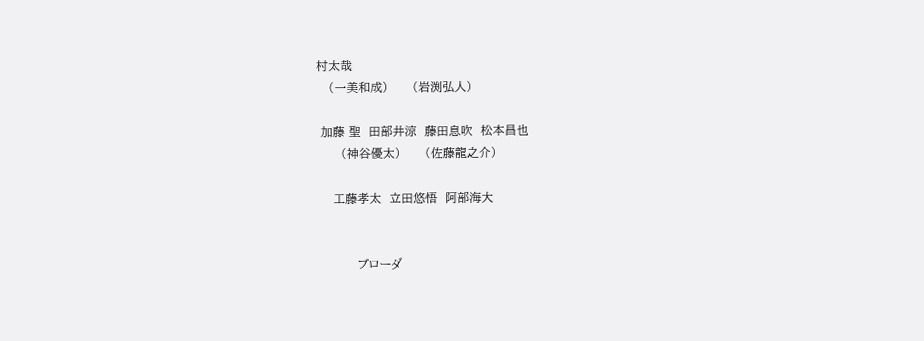村太哉
   (一美和成)      (岩渕弘人)

 加藤 聖  田部井涼  藤田息吹  松本昌也
      (神谷優太)      (佐藤龍之介)

    工藤孝太  立田悠悟  阿部海大


          ブローダ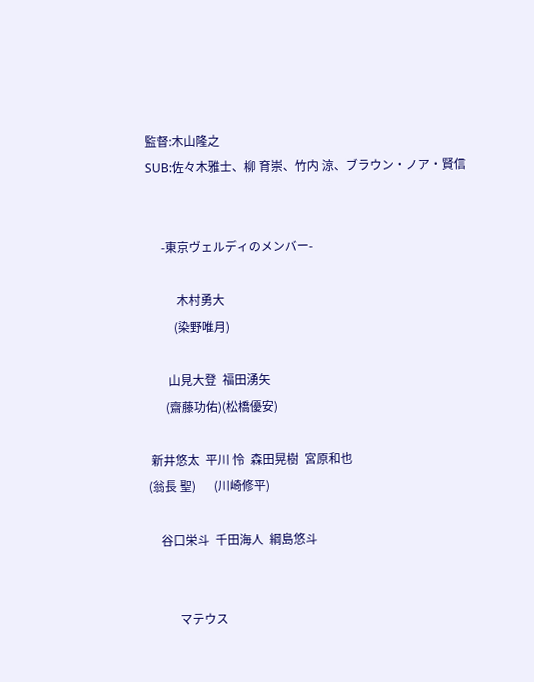監督:木山隆之
SUB:佐々木雅士、柳 育崇、竹内 涼、ブラウン・ノア・賢信


     -東京ヴェルディのメンバー-

          木村勇大
         (染野唯月)

       山見大登  福田湧矢
      (齋藤功佑)(松橋優安)

 新井悠太  平川 怜  森田晃樹  宮原和也
(翁長 聖)      (川崎修平)

    谷口栄斗  千田海人  綱島悠斗


          マテウス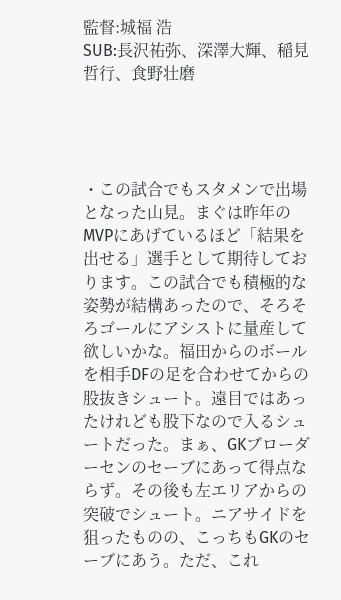監督:城福 浩
SUB:長沢祐弥、深澤大輝、稲見哲行、食野壮磨




・この試合でもスタメンで出場となった山見。まぐは昨年のMVPにあげているほど「結果を出せる」選手として期待しております。この試合でも積極的な姿勢が結構あったので、そろそろゴールにアシストに量産して欲しいかな。福田からのボールを相手DFの足を合わせてからの股抜きシュート。遠目ではあったけれども股下なので入るシュートだった。まぁ、GKブローダーセンのセーブにあって得点ならず。その後も左エリアからの突破でシュート。ニアサイドを狙ったものの、こっちもGKのセーブにあう。ただ、これ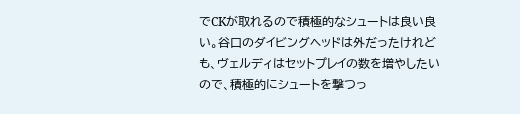でCKが取れるので積極的なシュートは良い良い。谷口のダイビングヘッドは外だったけれども、ヴェルディはセットプレイの数を増やしたいので、積極的にシュートを撃つっ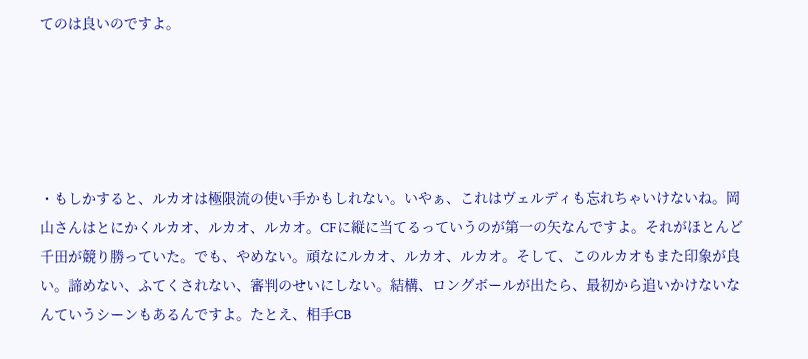てのは良いのですよ。





・もしかすると、ルカオは極限流の使い手かもしれない。いやぁ、これはヴェルディも忘れちゃいけないね。岡山さんはとにかくルカオ、ルカオ、ルカオ。CFに縦に当てるっていうのが第一の矢なんですよ。それがほとんど千田が競り勝っていた。でも、やめない。頑なにルカオ、ルカオ、ルカオ。そして、このルカオもまた印象が良い。諦めない、ふてくされない、審判のせいにしない。結構、ロングボールが出たら、最初から追いかけないなんていうシーンもあるんですよ。たとえ、相手CB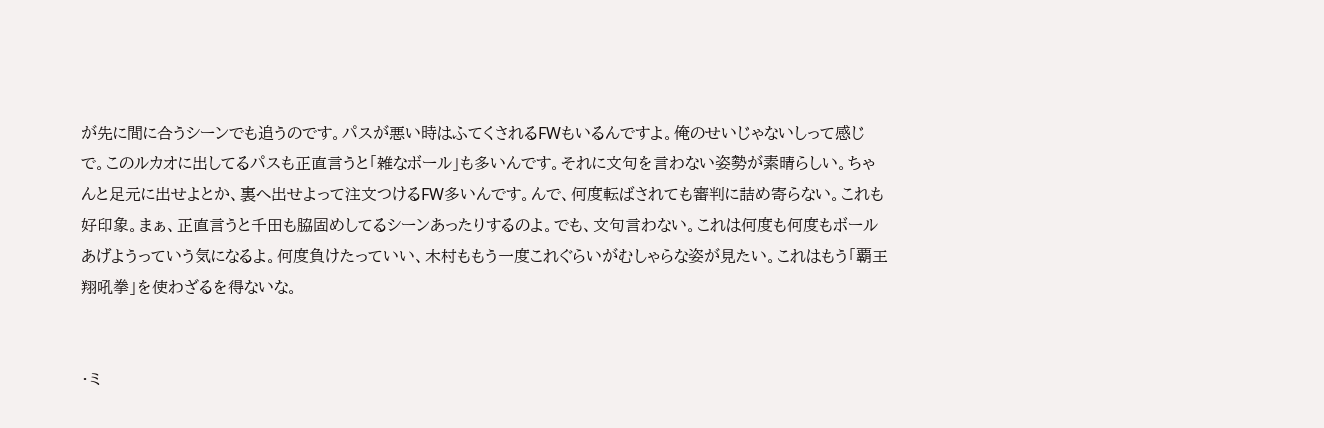が先に間に合うシーンでも追うのです。パスが悪い時はふてくされるFWもいるんですよ。俺のせいじゃないしって感じで。このルカオに出してるパスも正直言うと「雑なボール」も多いんです。それに文句を言わない姿勢が素晴らしい。ちゃんと足元に出せよとか、裏へ出せよって注文つけるFW多いんです。んで、何度転ばされても審判に詰め寄らない。これも好印象。まぁ、正直言うと千田も脇固めしてるシーンあったりするのよ。でも、文句言わない。これは何度も何度もボールあげようっていう気になるよ。何度負けたっていい、木村ももう一度これぐらいがむしゃらな姿が見たい。これはもう「覇王翔吼拳」を使わざるを得ないな。


・ミ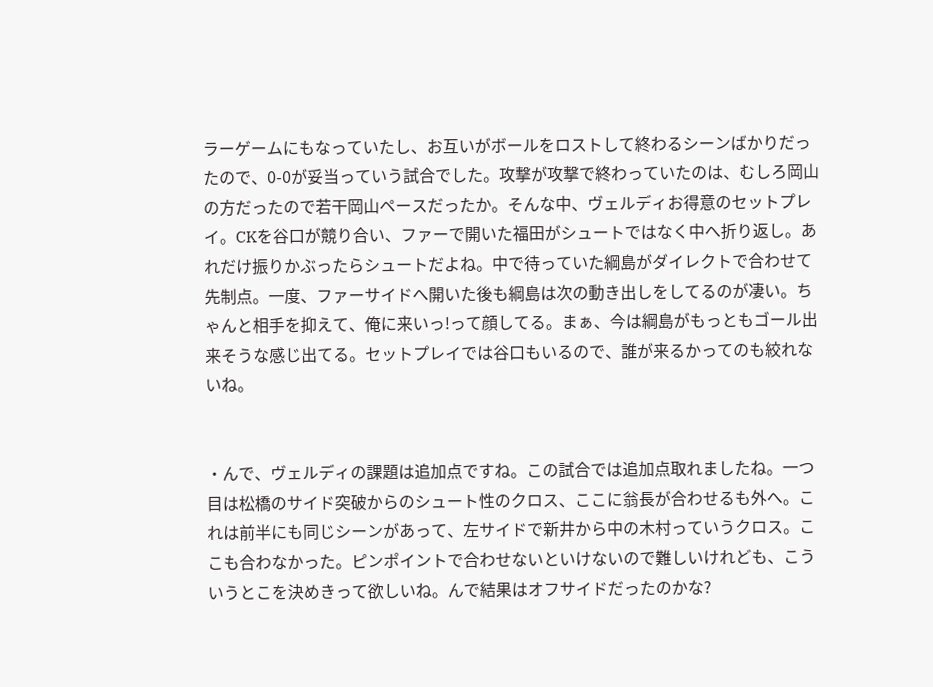ラーゲームにもなっていたし、お互いがボールをロストして終わるシーンばかりだったので、0-0が妥当っていう試合でした。攻撃が攻撃で終わっていたのは、むしろ岡山の方だったので若干岡山ペースだったか。そんな中、ヴェルディお得意のセットプレイ。CKを谷口が競り合い、ファーで開いた福田がシュートではなく中へ折り返し。あれだけ振りかぶったらシュートだよね。中で待っていた綱島がダイレクトで合わせて先制点。一度、ファーサイドへ開いた後も綱島は次の動き出しをしてるのが凄い。ちゃんと相手を抑えて、俺に来いっ!って顔してる。まぁ、今は綱島がもっともゴール出来そうな感じ出てる。セットプレイでは谷口もいるので、誰が来るかってのも絞れないね。


・んで、ヴェルディの課題は追加点ですね。この試合では追加点取れましたね。一つ目は松橋のサイド突破からのシュート性のクロス、ここに翁長が合わせるも外へ。これは前半にも同じシーンがあって、左サイドで新井から中の木村っていうクロス。ここも合わなかった。ピンポイントで合わせないといけないので難しいけれども、こういうとこを決めきって欲しいね。んで結果はオフサイドだったのかな?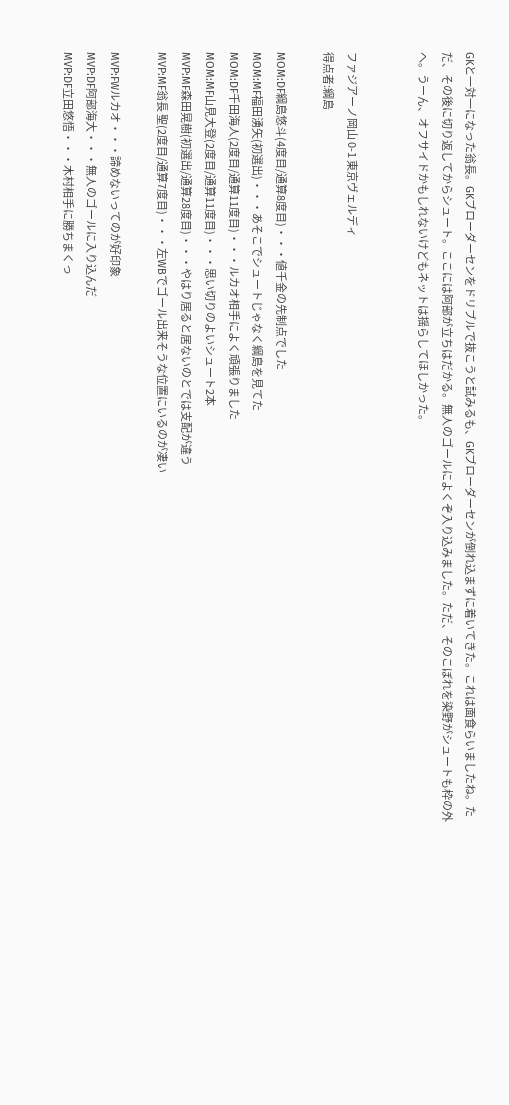GKと一対一になった翁長。GKブローダーセンをドリブルで抜こうと試みるも、GKブローダーセンが倒れ込まずに着いてきた。これは面食らいましたね。ただ、その後に切り返してからシュート。ここには阿部が立ちはだかる。無人のゴールによくぞ入り込みました。ただ、そのこぼれを染野がシュートも枠の外へ。うーん、オフサイドかもしれないけどもネットは揺らしてほしかった。


ファジアーノ岡山 0-1 東京ヴェルディ
得点者:綱島

MOM:DF綱島悠斗(4度目/通算8度目)・・・値千金の先制点でした
MOM:MF福田湧矢(初選出)・・・あそこでシュートじゃなく綱島を見てた
MOM:DF千田海人(2度目/通算11度目)・・・ルカオ相手によく頑張りました
MOM:MF山見大登(2度目/通算11度目)・・・思い切りのよいシュート2本
MVP:MF森田晃樹(初選出/通算28度目)・・・やはり居ると居ないのとでは支配が違う
MVP:MF翁長 聖(2度目/通算7度目)・・・左WBでゴール出来そうな位置にいるのが凄い

MVP:FWルカオ・・・諦めないってのが好印象
MVP:DF阿部海大・・・無人のゴールに入り込んだ
MVP:DF立田悠悟・・・木村相手に勝ちまくっ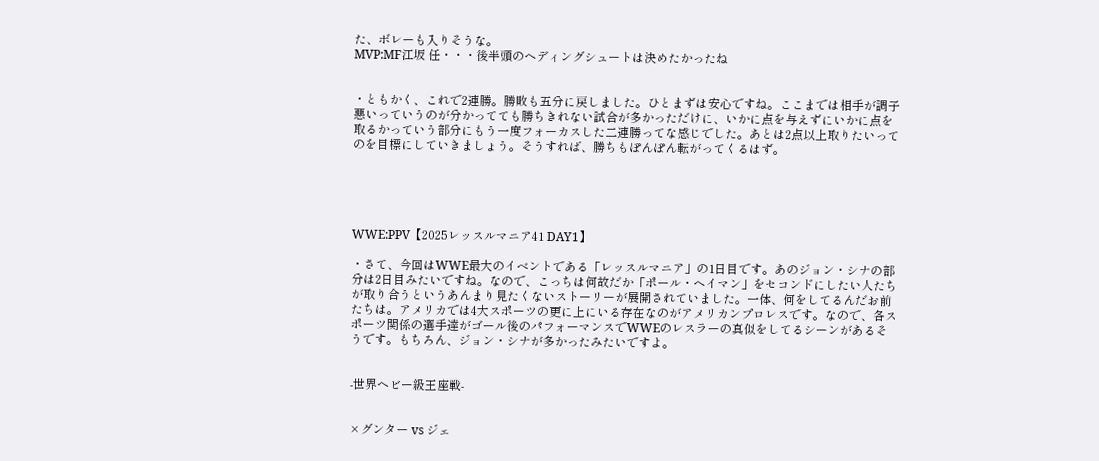た、ボレーも入りそうな。
MVP:MF江坂 任・・・後半頭のヘディングシュートは決めたかったね


・ともかく、これで2連勝。勝敗も五分に戻しました。ひとまずは安心ですね。ここまでは相手が調子悪いっていうのが分かってても勝ちきれない試合が多かっただけに、いかに点を与えずにいかに点を取るかっていう部分にもう一度フォーカスした二連勝ってな感じでした。あとは2点以上取りたいってのを目標にしていきましょう。そうすれば、勝ちもぽんぽん転がってくるはず。





WWE:PPV【2025レッスルマニア41 DAY1】

・さて、今回はWWE最大のイベントである「レッスルマニア」の1日目です。あのジョン・シナの部分は2日目みたいですね。なので、こっちは何故だか「ポール・ヘイマン」をセコンドにしたい人たちが取り合うというあんまり見たくないストーリーが展開されていました。一体、何をしてるんだお前たちは。アメリカでは4大スポーツの更に上にいる存在なのがアメリカンプロレスです。なので、各スポーツ関係の選手達がゴール後のパフォーマンスでWWEのレスラーの真似をしてるシーンがあるそうです。もちろん、ジョン・シナが多かったみたいですよ。


-世界ヘビー級王座戦-


×グンター vs ジェ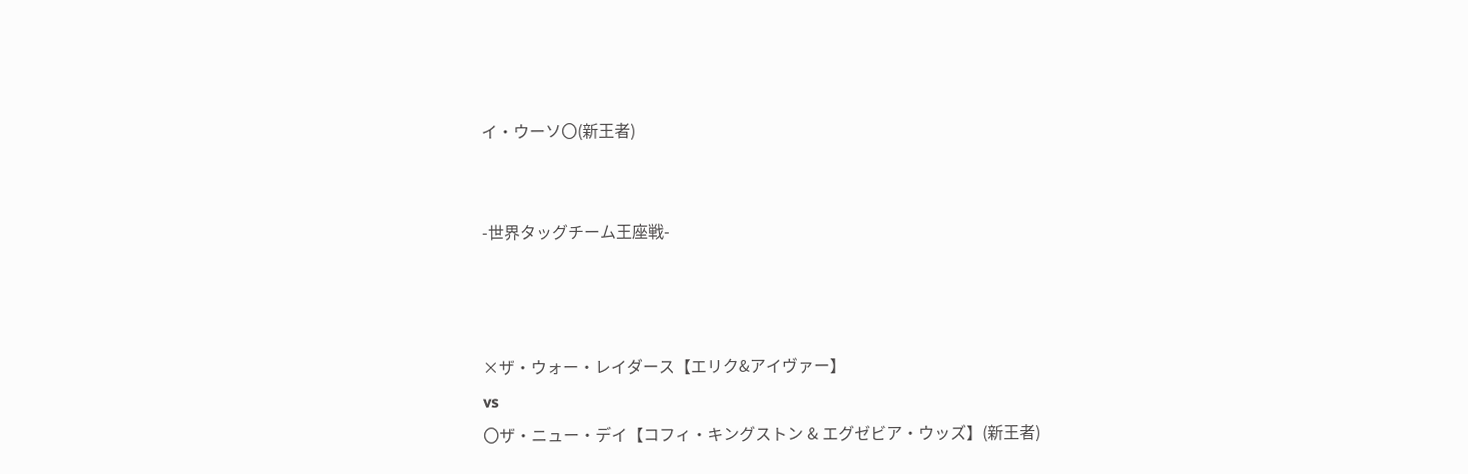イ・ウーソ〇(新王者)


-世界タッグチーム王座戦-



×ザ・ウォー・レイダース【エリク&アイヴァー】
vs
〇ザ・ニュー・デイ【コフィ・キングストン & エグゼビア・ウッズ】(新王者)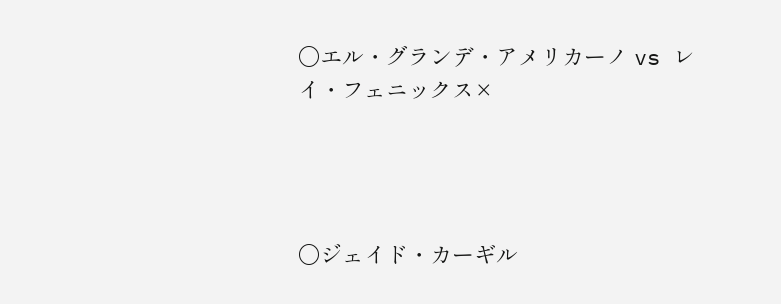〇エル・グランデ・アメリカーノ vs レイ・フェニックス×




〇ジェイド・カーギル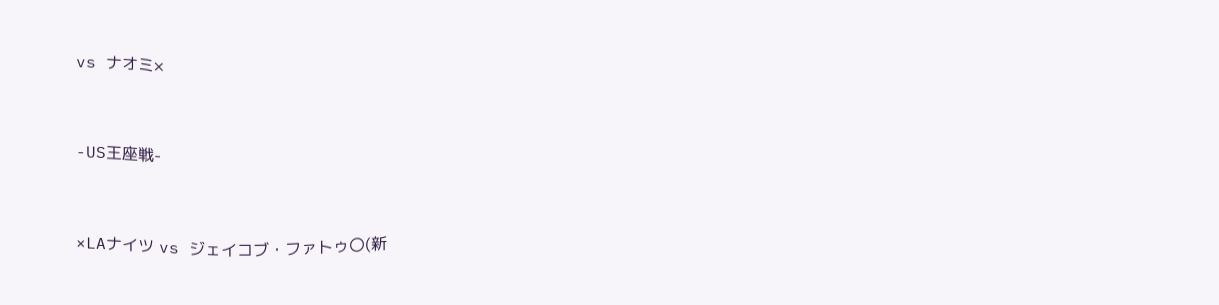vs ナオミ×


-US王座戦-


×LAナイツ vs ジェイコブ・ファトゥ〇(新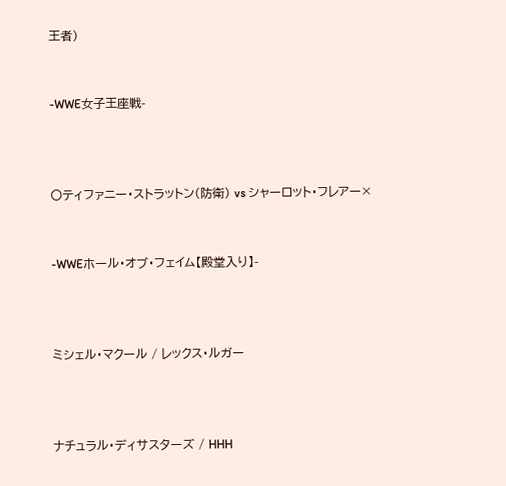王者)


-WWE女子王座戦-



〇ティファニー・ストラットン(防衛) vs シャーロット・フレアー×


-WWEホール・オブ・フェイム【殿堂入り】-



ミシェル・マクール / レックス・ルガー



ナチュラル・ディサスターズ / HHH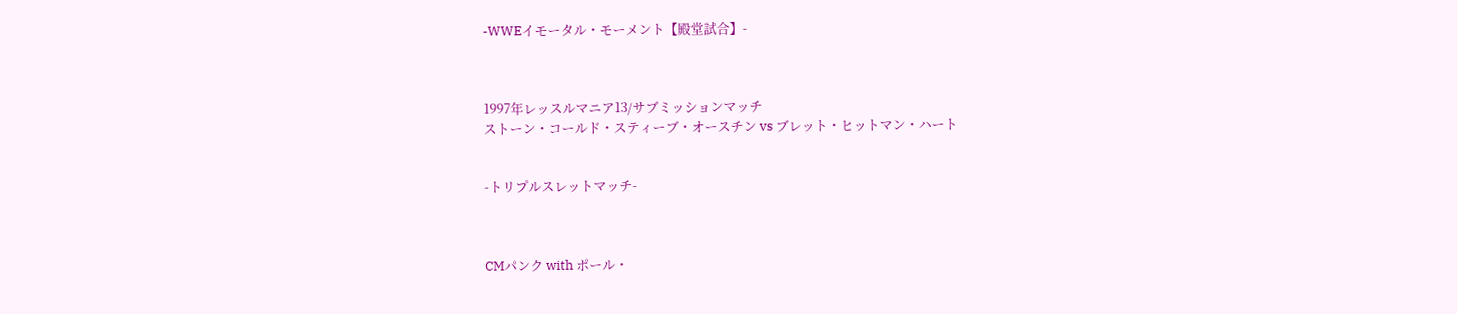-WWEイモータル・モーメント【殿堂試合】-



1997年レッスルマニア13/サブミッションマッチ
ストーン・コールド・スティーブ・オースチン vs ブレット・ヒットマン・ハート


-トリプルスレットマッチ-



CMパンク with ポール・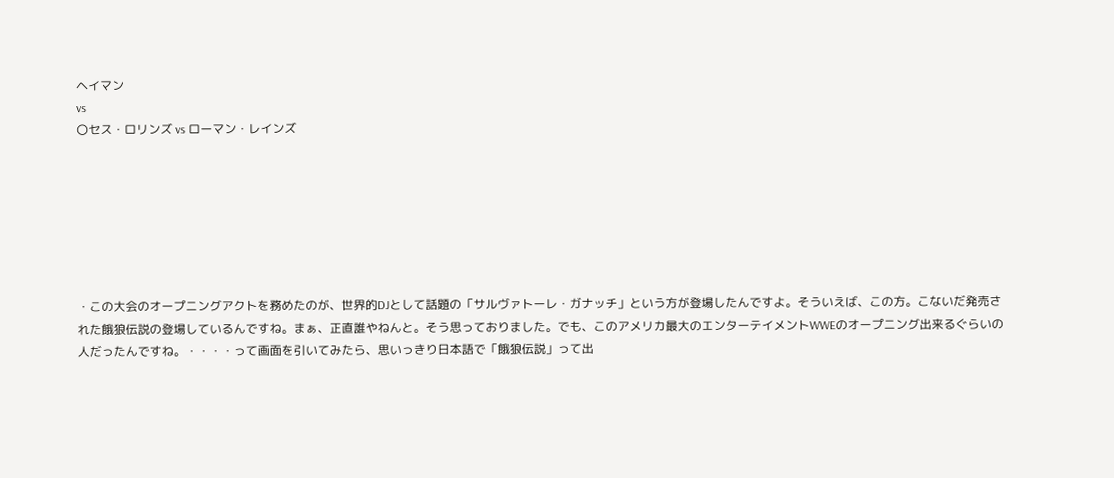ヘイマン
vs
〇セス・ロリンズ vs ローマン・レインズ







・この大会のオープニングアクトを務めたのが、世界的DJとして話題の「サルヴァトーレ・ガナッチ」という方が登場したんですよ。そういえば、この方。こないだ発売された餓狼伝説の登場しているんですね。まぁ、正直誰やねんと。そう思っておりました。でも、このアメリカ最大のエンターテイメントWWEのオープニング出来るぐらいの人だったんですね。・・・・って画面を引いてみたら、思いっきり日本語で「餓狼伝説」って出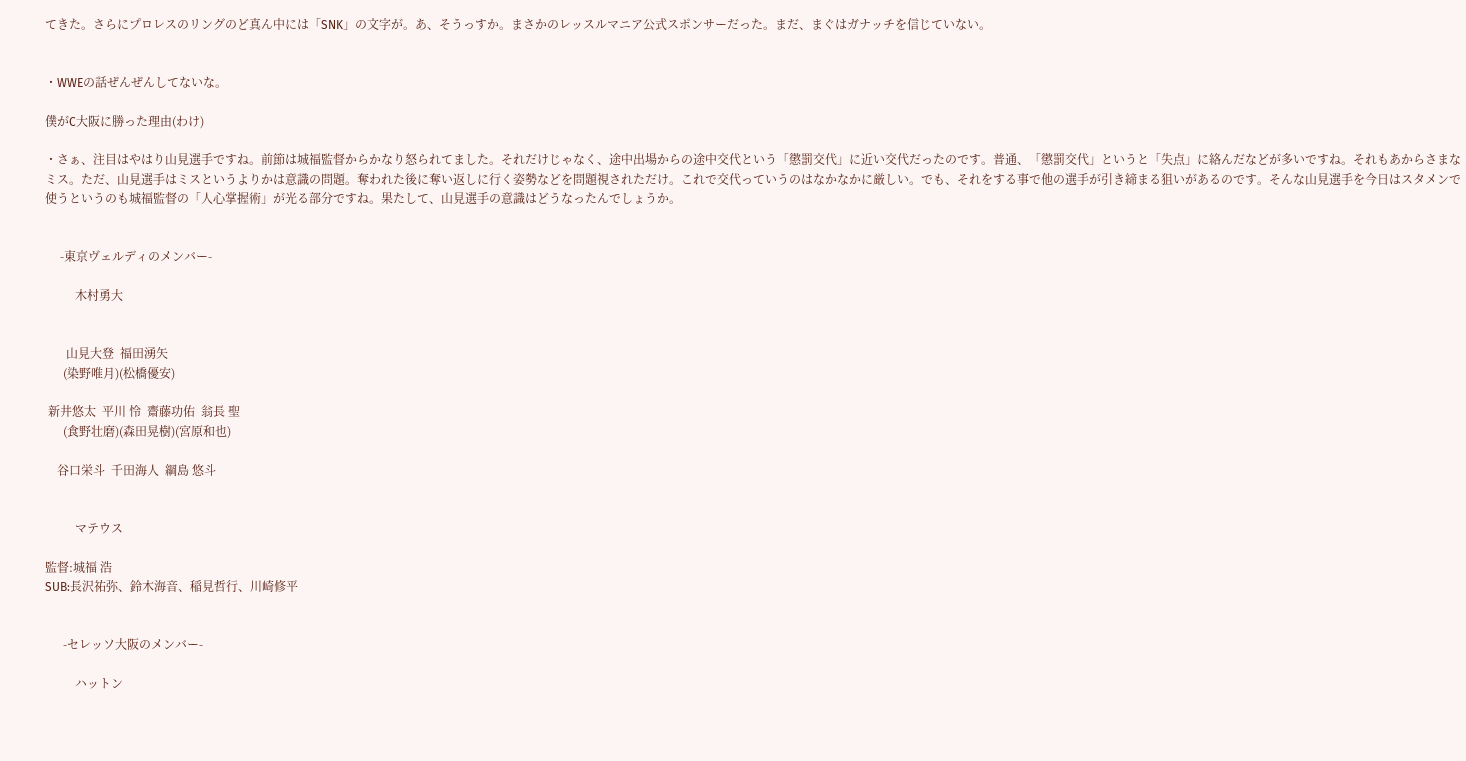てきた。さらにプロレスのリングのど真ん中には「SNK」の文字が。あ、そうっすか。まさかのレッスルマニア公式スポンサーだった。まだ、まぐはガナッチを信じていない。


・WWEの話ぜんぜんしてないな。

僕がC大阪に勝った理由(わけ)

・さぁ、注目はやはり山見選手ですね。前節は城福監督からかなり怒られてました。それだけじゃなく、途中出場からの途中交代という「懲罰交代」に近い交代だったのです。普通、「懲罰交代」というと「失点」に絡んだなどが多いですね。それもあからさまなミス。ただ、山見選手はミスというよりかは意識の問題。奪われた後に奪い返しに行く姿勢などを問題視されただけ。これで交代っていうのはなかなかに厳しい。でも、それをする事で他の選手が引き締まる狙いがあるのです。そんな山見選手を今日はスタメンで使うというのも城福監督の「人心掌握術」が光る部分ですね。果たして、山見選手の意識はどうなったんでしょうか。


     -東京ヴェルディのメンバー-

          木村勇大


       山見大登  福田湧矢
      (染野唯月)(松橋優安)

 新井悠太  平川 怜  齋藤功佑  翁長 聖
      (食野壮磨)(森田晃樹)(宮原和也)

    谷口栄斗  千田海人  綱島 悠斗


          マテウス

監督:城福 浩
SUB:長沢祐弥、鈴木海音、稲見哲行、川崎修平


      -セレッソ大阪のメンバー-

          ハットン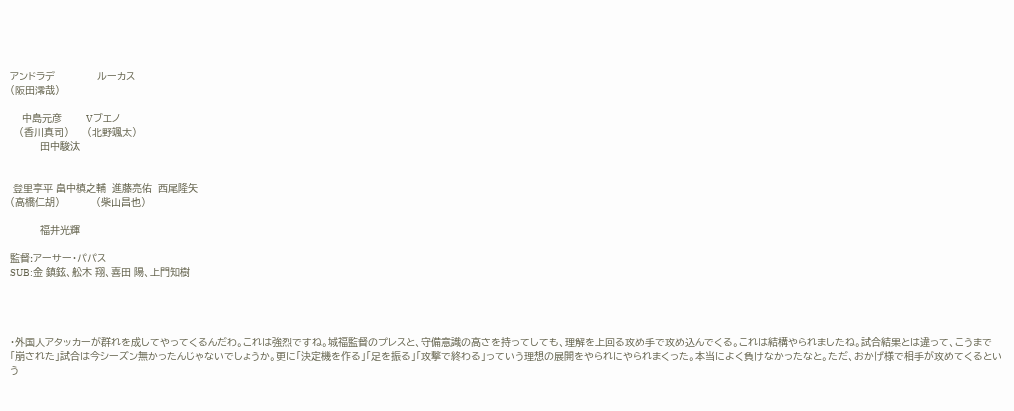アンドラデ              ルーカス
(阪田澪哉)

    中島元彦        Vブエノ
   (香川真司)      (北野颯太)
          田中駿汰


 登里享平 畠中槙之輔  進藤亮佑  西尾隆矢
(高橋仁胡)            (柴山昌也)

          福井光輝

監督:アーサー・パパス
SUB:金 鎮鉉、舩木 翔、喜田 陽、上門知樹




・外国人アタッカーが群れを成してやってくるんだわ。これは強烈ですね。城福監督のプレスと、守備意識の高さを持ってしても、理解を上回る攻め手で攻め込んでくる。これは結構やられましたね。試合結果とは違って、こうまで「崩された」試合は今シーズン無かったんじゃないでしょうか。更に「決定機を作る」「足を振る」「攻撃で終わる」っていう理想の展開をやられにやられまくった。本当によく負けなかったなと。ただ、おかげ様で相手が攻めてくるという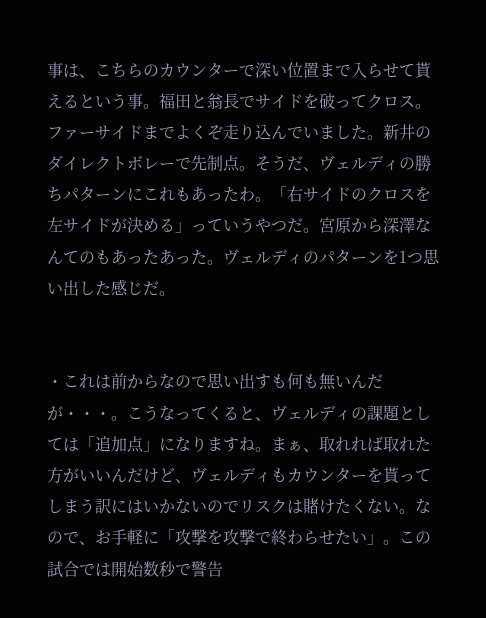事は、こちらのカウンターで深い位置まで入らせて貰えるという事。福田と翁長でサイドを破ってクロス。ファーサイドまでよくぞ走り込んでいました。新井のダイレクトボレーで先制点。そうだ、ヴェルディの勝ちパターンにこれもあったわ。「右サイドのクロスを左サイドが決める」っていうやつだ。宮原から深澤なんてのもあったあった。ヴェルディのパターンを1つ思い出した感じだ。


・これは前からなので思い出すも何も無いんだが・・・。こうなってくると、ヴェルディの課題としては「追加点」になりますね。まぁ、取れれば取れた方がいいんだけど、ヴェルディもカウンターを貰ってしまう訳にはいかないのでリスクは賭けたくない。なので、お手軽に「攻撃を攻撃で終わらせたい」。この試合では開始数秒で警告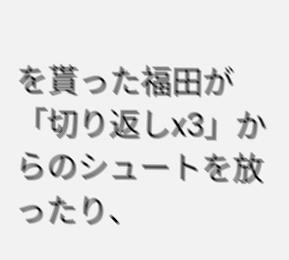を貰った福田が「切り返しx3」からのシュートを放ったり、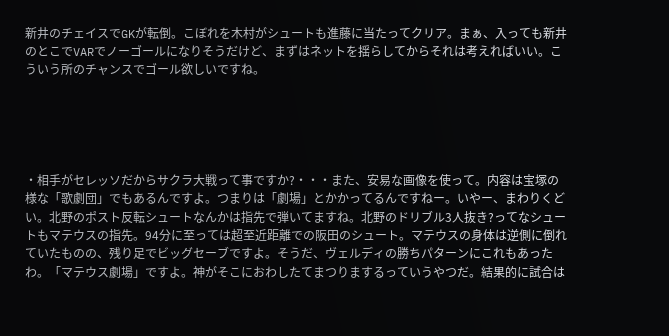新井のチェイスでGKが転倒。こぼれを木村がシュートも進藤に当たってクリア。まぁ、入っても新井のとこでVARでノーゴールになりそうだけど、まずはネットを揺らしてからそれは考えればいい。こういう所のチャンスでゴール欲しいですね。





・相手がセレッソだからサクラ大戦って事ですか?・・・また、安易な画像を使って。内容は宝塚の様な「歌劇団」でもあるんですよ。つまりは「劇場」とかかってるんですねー。いやー、まわりくどい。北野のポスト反転シュートなんかは指先で弾いてますね。北野のドリブル3人抜き?ってなシュートもマテウスの指先。94分に至っては超至近距離での阪田のシュート。マテウスの身体は逆側に倒れていたものの、残り足でビッグセーブですよ。そうだ、ヴェルディの勝ちパターンにこれもあったわ。「マテウス劇場」ですよ。神がそこにおわしたてまつりまするっていうやつだ。結果的に試合は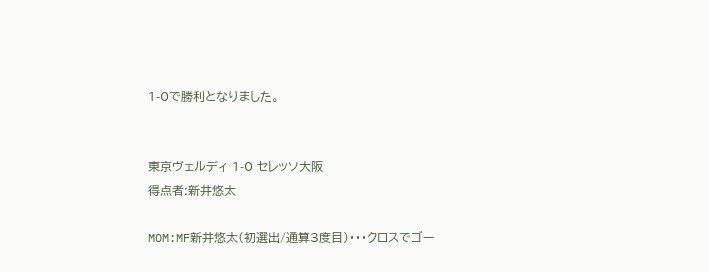1-0で勝利となりました。


東京ヴェルディ 1-0 セレッソ大阪
得点者:新井悠太

MOM:MF新井悠太(初選出/通算3度目)・・・クロスでゴー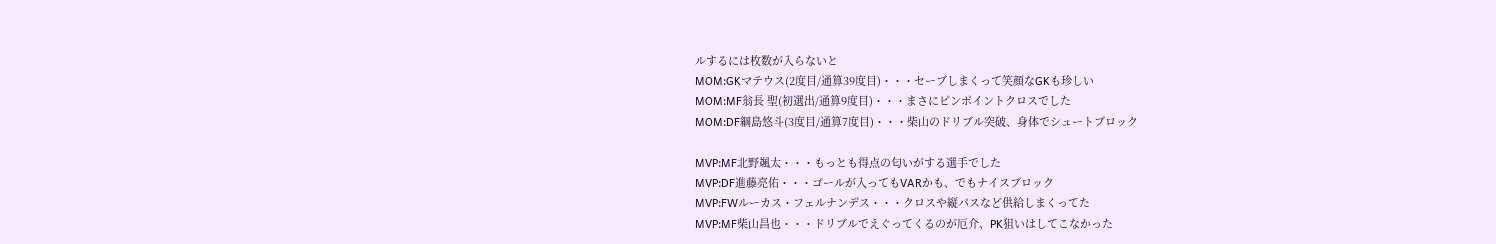ルするには枚数が入らないと
MOM:GKマテウス(2度目/通算39度目)・・・セーブしまくって笑顔なGKも珍しい
MOM:MF翁長 聖(初選出/通算9度目)・・・まさにピンポイントクロスでした
MOM:DF綱島悠斗(3度目/通算7度目)・・・柴山のドリブル突破、身体でシュートブロック

MVP:MF北野颯太・・・もっとも得点の匂いがする選手でした
MVP:DF進藤亮佑・・・ゴールが入ってもVARかも、でもナイスブロック
MVP:FWルーカス・フェルナンデス・・・クロスや縦パスなど供給しまくってた
MVP:MF柴山昌也・・・ドリブルでえぐってくるのが厄介、PK狙いはしてこなかった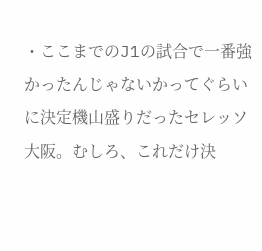・ここまでのJ1の試合で一番強かったんじゃないかってぐらいに決定機山盛りだったセレッソ大阪。むしろ、これだけ決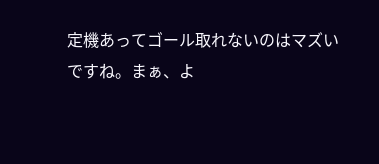定機あってゴール取れないのはマズいですね。まぁ、よ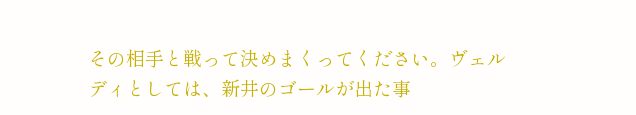その相手と戦って決めまくってください。ヴェルディとしては、新井のゴールが出た事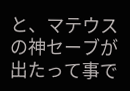と、マテウスの神セーブが出たって事で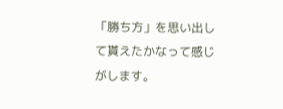「勝ち方」を思い出して貰えたかなって感じがします。